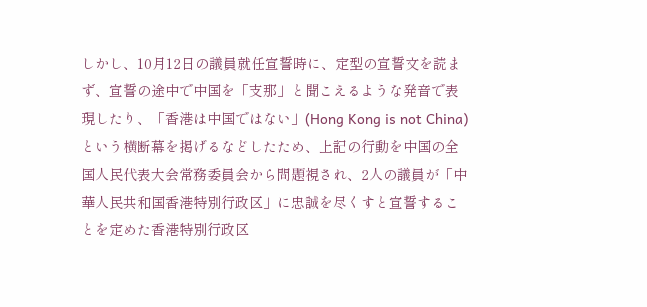しかし、10月12日の議員就任宣誓時に、定型の宣誓文を読まず、宣誓の途中で中国を「支那」と聞こえるような発音で表現したり、「香港は中国ではない」(Hong Kong is not China)という横断幕を掲げるなどしたため、上記の行動を中国の全国人民代表大会常務委員会から問題視され、2人の議員が「中華人民共和国香港特別行政区」に忠誠を尽くすと宣誓することを定めた香港特別行政区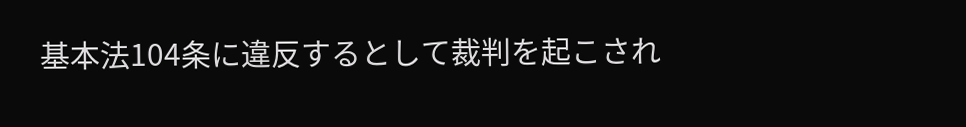基本法104条に違反するとして裁判を起こされ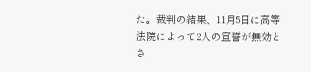た。裁判の結果、11月5日に高等法院によって2人の宣誓が無効とさ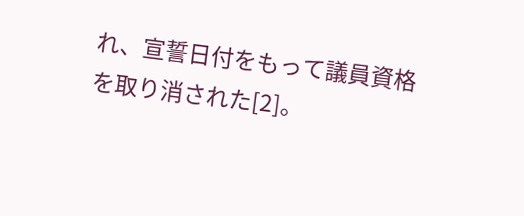れ、宣誓日付をもって議員資格を取り消された[2]。